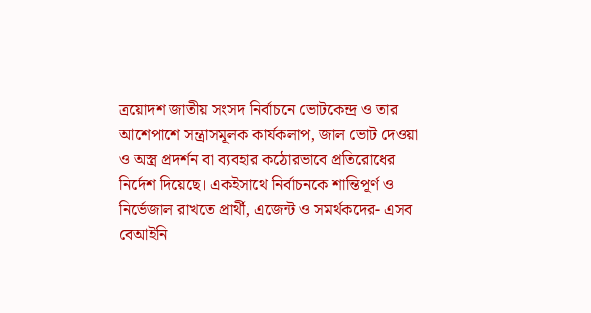ত্রয়োদশ জাতীয় সংসদ নির্বাচনে ভোটকেন্দ্র ও তার আশেপাশে সন্ত্রাসমূলক কার্যকলাপ, জাল ভোট দেওয়া ও অস্ত্র প্রদর্শন বা ব্যবহার কঠোরভাবে প্রতিরোধের নির্দেশ দিয়েছে। একইসাথে নির্বাচনকে শান্তিপূর্ণ ও নির্ভেজাল রাখতে প্রার্থী, এজেন্ট ও সমর্থকদের- এসব বেআইনি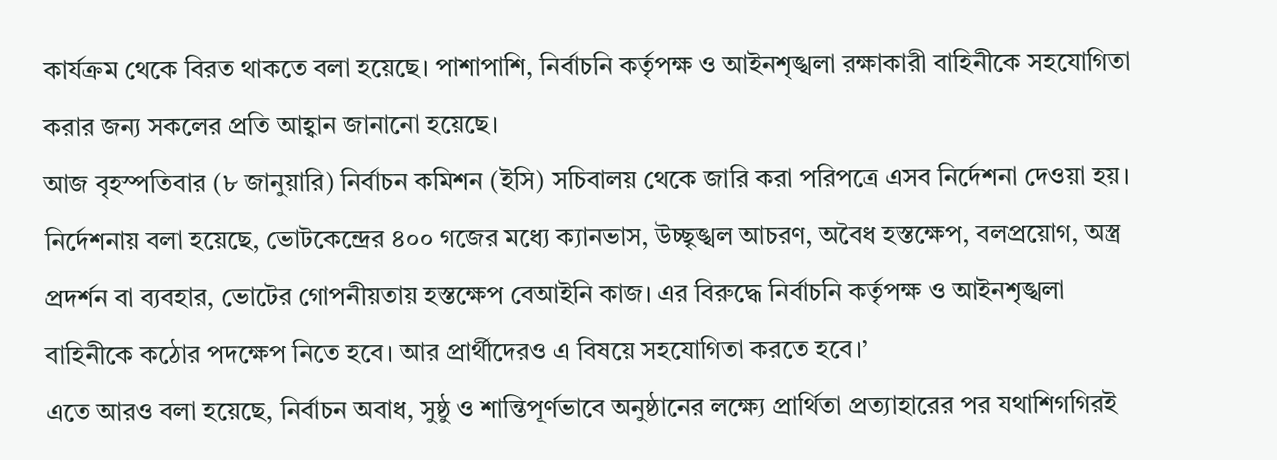কার্যক্রম থেকে বিরত থাকতে বলা হয়েছে। পাশাপাশি, নির্বাচনি কর্তৃপক্ষ ও আইনশৃঙ্খলা রক্ষাকারী বাহিনীকে সহযোগিতা করার জন্য সকলের প্রতি আহ্বান জানানো হয়েছে।
আজ বৃহস্পতিবার (৮ জানুয়ারি) নির্বাচন কমিশন (ইসি) সচিবালয় থেকে জারি করা পরিপত্রে এসব নির্দেশনা দেওয়া হয়।
নির্দেশনায় বলা হয়েছে, ভোটকেন্দ্রের ৪০০ গজের মধ্যে ক্যানভাস, উচ্ছৃঙ্খল আচরণ, অবৈধ হস্তক্ষেপ, বলপ্রয়োগ, অস্ত্র প্রদর্শন বা ব্যবহার, ভোটের গোপনীয়তায় হস্তক্ষেপ বেআইনি কাজ। এর বিরুদ্ধে নির্বাচনি কর্তৃপক্ষ ও আইনশৃঙ্খলা বাহিনীকে কঠোর পদক্ষেপ নিতে হবে। আর প্রার্থীদেরও এ বিষয়ে সহযোগিতা করতে হবে।’
এতে আরও বলা হয়েছে, নির্বাচন অবাধ, সুষ্ঠু ও শান্তিপূর্ণভাবে অনুষ্ঠানের লক্ষ্যে প্রার্থিতা প্রত্যাহারের পর যথাশিগগিরই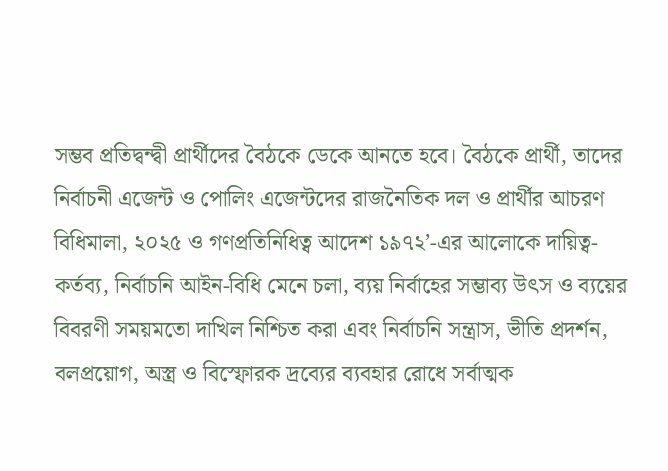সম্ভব প্রতিদ্বন্দ্বী প্রার্থীদের বৈঠকে ডেকে আনতে হবে। বৈঠকে প্রার্থী, তাদের নির্বাচনী এজেন্ট ও পোলিং এজেন্টদের রাজনৈতিক দল ও প্রার্থীর আচরণ বিধিমালা, ২০২৫ ও গণপ্রতিনিধিত্ব আদেশ ১৯৭২’-এর আলোকে দায়িত্ব-কর্তব্য, নির্বাচনি আইন-বিধি মেনে চলা, ব্যয় নির্বাহের সম্ভাব্য উৎস ও ব্যয়ের বিবরণী সময়মতো দাখিল নিশ্চিত করা এবং নির্বাচনি সন্ত্রাস, ভীতি প্রদর্শন, বলপ্রয়োগ, অস্ত্র ও বিস্ফোরক দ্রব্যের ব্যবহার রোধে সর্বাত্মক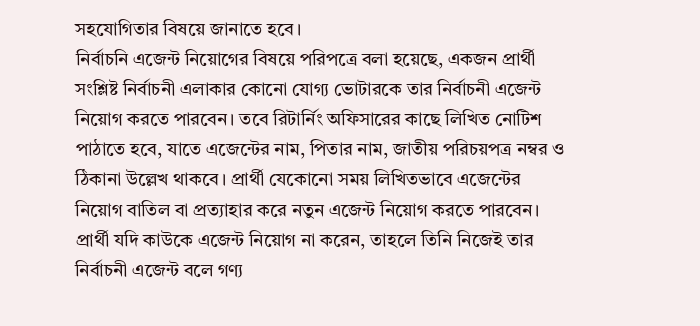সহযোগিতার বিষয়ে জানাতে হবে।
নির্বাচনি এজেন্ট নিয়োগের বিষয়ে পরিপত্রে বলা হয়েছে, একজন প্রার্থী সংশ্লিষ্ট নির্বাচনী এলাকার কোনো যোগ্য ভোটারকে তার নির্বাচনী এজেন্ট নিয়োগ করতে পারবেন। তবে রিটার্নিং অফিসারের কাছে লিখিত নোটিশ পাঠাতে হবে, যাতে এজেন্টের নাম, পিতার নাম, জাতীয় পরিচয়পত্র নম্বর ও ঠিকানা উল্লেখ থাকবে। প্রার্থী যেকোনো সময় লিখিতভাবে এজেন্টের নিয়োগ বাতিল বা প্রত্যাহার করে নতুন এজেন্ট নিয়োগ করতে পারবেন। প্রার্থী যদি কাউকে এজেন্ট নিয়োগ না করেন, তাহলে তিনি নিজেই তার নির্বাচনী এজেন্ট বলে গণ্য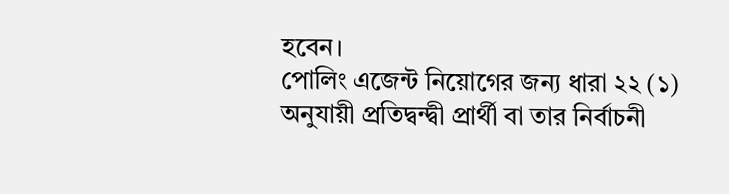হবেন।
পোলিং এজেন্ট নিয়োগের জন্য ধারা ২২ (১) অনুযায়ী প্রতিদ্বন্দ্বী প্রার্থী বা তার নির্বাচনী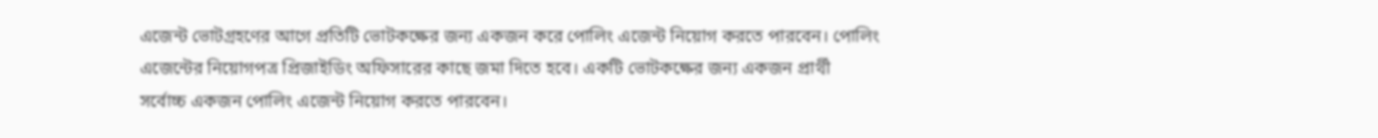এজেন্ট ভোটগ্রহণের আগে প্রতিটি ভোটকক্ষের জন্য একজন করে পোলিং এজেন্ট নিয়োগ করতে পারবেন। পোলিং এজেন্টের নিয়োগপত্র প্রিজাইডিং অফিসারের কাছে জমা দিতে হবে। একটি ভোটকক্ষের জন্য একজন প্রার্থী সর্বোচ্চ একজন পোলিং এজেন্ট নিয়োগ করতে পারবেন।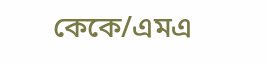কেকে/এমএ